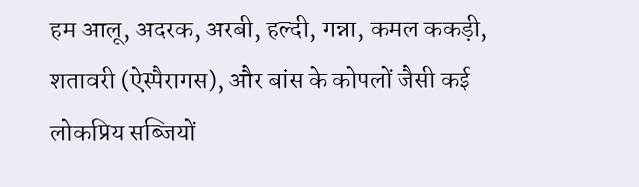हम आलू, अदरक, अरबी, हल्दी, गन्ना, कमल ककड़ी, शतावरी (ऐस्पैरागस), और बांस के कोपलों जैसी कई लोकप्रिय सब्जियों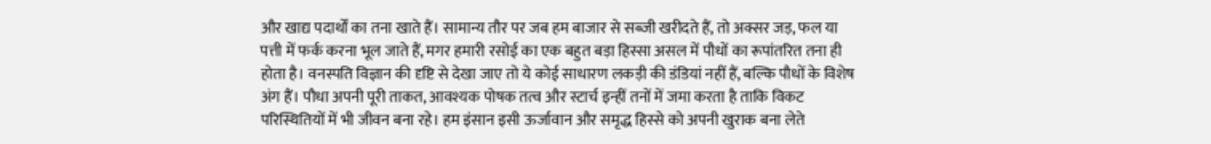और खाद्य पदार्थों का तना खाते हैं। सामान्य तौर पर जब हम बाजार से सब्जी खरीदते हैं, तो अक्सर जड़, फल या पत्ती में फर्क करना भूल जाते हैं, मगर हमारी रसोई का एक बहुत बड़ा हिस्सा असल में पौधों का रूपांतरित तना ही होता है। वनस्पति विज्ञान की दृष्टि से देखा जाए तो ये कोई साधारण लकड़ी की डंडियां नहीं हैं, बल्कि पौधों के विशेष अंग हैं। पौधा अपनी पूरी ताकत, आवश्यक पोषक तत्व और स्टार्च इन्हीं तनों में जमा करता है ताकि विकट परिस्थितियों में भी जीवन बना रहे। हम इंसान इसी ऊर्जावान और समृद्ध हिस्से को अपनी खुराक बना लेते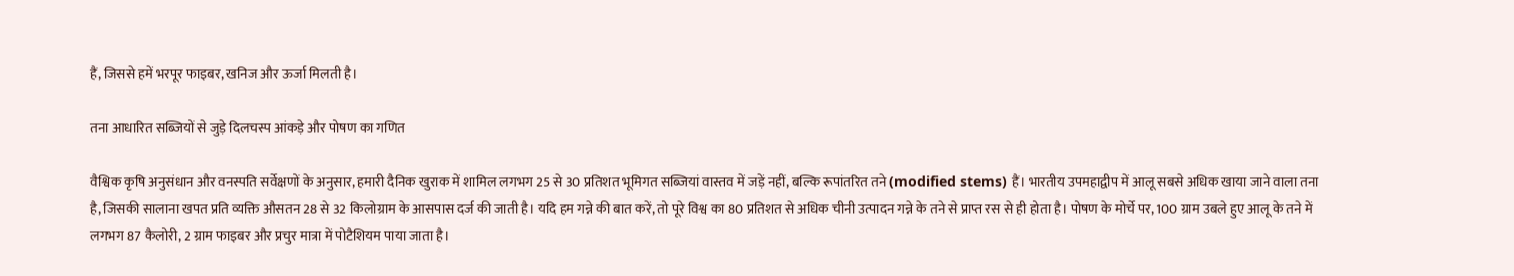हैं, जिससे हमें भरपूर फाइबर, खनिज और ऊर्जा मिलती है।

तना आधारित सब्जियों से जुड़े दिलचस्प आंकड़े और पोषण का गणित

वैश्विक कृषि अनुसंधान और वनस्पति सर्वेक्षणों के अनुसार, हमारी दैनिक खुराक में शामिल लगभग 25 से 30 प्रतिशत भूमिगत सब्जियां वास्तव में जड़ें नहीं, बल्कि रूपांतरित तने (modified stems) हैं। भारतीय उपमहाद्वीप में आलू सबसे अधिक खाया जाने वाला तना है, जिसकी सालाना खपत प्रति व्यक्ति औसतन 28 से 32 किलोग्राम के आसपास दर्ज की जाती है। यदि हम गन्ने की बात करें, तो पूरे विश्व का 80 प्रतिशत से अधिक चीनी उत्पादन गन्ने के तने से प्राप्त रस से ही होता है। पोषण के मोर्चे पर, 100 ग्राम उबले हुए आलू के तने में लगभग 87 कैलोरी, 2 ग्राम फाइबर और प्रचुर मात्रा में पोटैशियम पाया जाता है।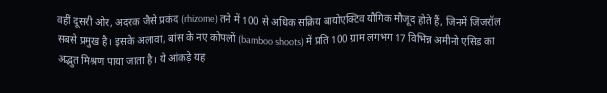वहीं दूसरी ओर, अदरक जैसे प्रकंद (rhizome) तने में 100 से अधिक सक्रिय बायोएक्टिव यौगिक मौजूद होते हैं, जिनमें जिंजरॉल सबसे प्रमुख है। इसके अलावा, बांस के नए कोपलों (bamboo shoots) में प्रति 100 ग्राम लगभग 17 विभिन्न अमीनो एसिड का अद्भुत मिश्रण पाया जाता है। ये आंकड़े यह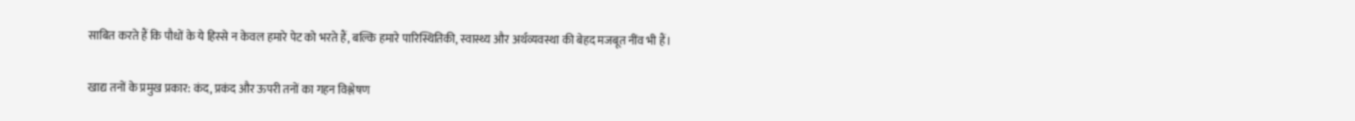साबित करते हैं कि पौधों के ये हिस्से न केवल हमारे पेट को भरते हैं, बल्कि हमारे पारिस्थितिकी, स्वास्थ्य और अर्थव्यवस्था की बेहद मजबूत नींव भी हैं।

खाद्य तनों के प्रमुख प्रकार: कंद, प्रकंद और ऊपरी तनों का गहन विश्लेषण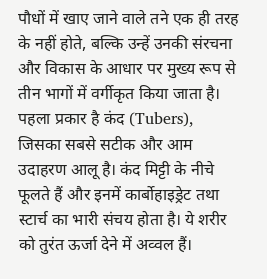पौधों में खाए जाने वाले तने एक ही तरह के नहीं होते, बल्कि उन्हें उनकी संरचना और विकास के आधार पर मुख्य रूप से तीन भागों में वर्गीकृत किया जाता है। पहला प्रकार है कंद (Tubers), जिसका सबसे सटीक और आम उदाहरण आलू है। कंद मिट्टी के नीचे फूलते हैं और इनमें कार्बोहाइड्रेट तथा स्टार्च का भारी संचय होता है। ये शरीर को तुरंत ऊर्जा देने में अव्वल हैं।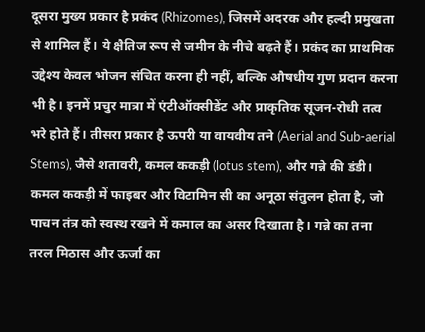दूसरा मुख्य प्रकार है प्रकंद (Rhizomes), जिसमें अदरक और हल्दी प्रमुखता से शामिल हैं। ये क्षैतिज रूप से जमीन के नीचे बढ़ते हैं। प्रकंद का प्राथमिक उद्देश्य केवल भोजन संचित करना ही नहीं, बल्कि औषधीय गुण प्रदान करना भी है। इनमें प्रचुर मात्रा में एंटीऑक्सीडेंट और प्राकृतिक सूजन-रोधी तत्व भरे होते हैं। तीसरा प्रकार है ऊपरी या वायवीय तने (Aerial and Sub-aerial Stems), जैसे शतावरी, कमल ककड़ी (lotus stem), और गन्ने की डंडी। कमल ककड़ी में फाइबर और विटामिन सी का अनूठा संतुलन होता है, जो पाचन तंत्र को स्वस्थ रखने में कमाल का असर दिखाता है। गन्ने का तना तरल मिठास और ऊर्जा का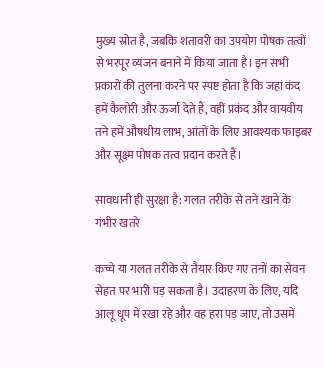मुख्य स्रोत है, जबकि शतावरी का उपयोग पोषक तत्वों से भरपूर व्यंजन बनाने में किया जाता है। इन सभी प्रकारों की तुलना करने पर स्पष्ट होता है कि जहां कंद हमें कैलोरी और ऊर्जा देते हैं, वहीं प्रकंद और वायवीय तने हमें औषधीय लाभ, आंतों के लिए आवश्यक फाइबर और सूक्ष्म पोषक तत्व प्रदान करते हैं।

सावधानी ही सुरक्षा है: गलत तरीके से तने खाने के गंभीर खतरे

कच्चे या गलत तरीके से तैयार किए गए तनों का सेवन सेहत पर भारी पड़ सकता है। उदाहरण के लिए, यदि आलू धूप में रखा रहे और वह हरा पड़ जाए, तो उसमें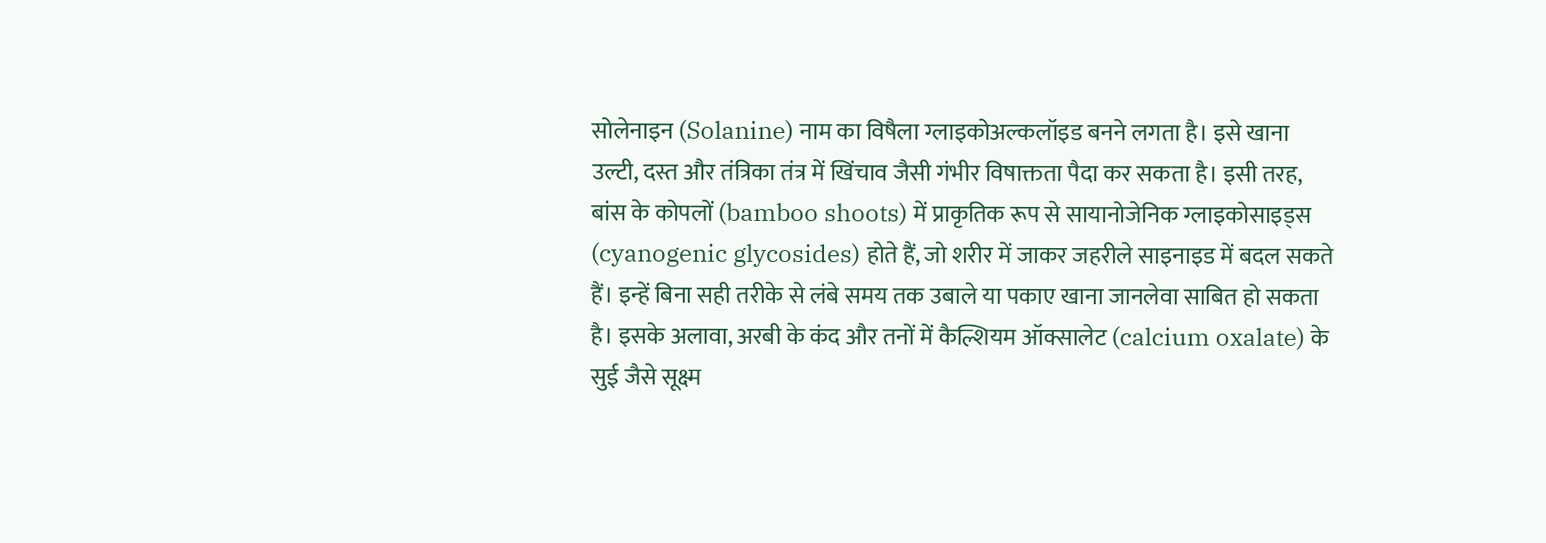सोलेनाइन (Solanine) नाम का विषैला ग्लाइकोअल्कलॉइड बनने लगता है। इसे खाना उल्टी, दस्त और तंत्रिका तंत्र में खिंचाव जैसी गंभीर विषाक्तता पैदा कर सकता है। इसी तरह, बांस के कोपलों (bamboo shoots) में प्राकृतिक रूप से सायानोजेनिक ग्लाइकोसाइड्स (cyanogenic glycosides) होते हैं, जो शरीर में जाकर जहरीले साइनाइड में बदल सकते हैं। इन्हें बिना सही तरीके से लंबे समय तक उबाले या पकाए खाना जानलेवा साबित हो सकता है। इसके अलावा, अरबी के कंद और तनों में कैल्शियम ऑक्सालेट (calcium oxalate) के सुई जैसे सूक्ष्म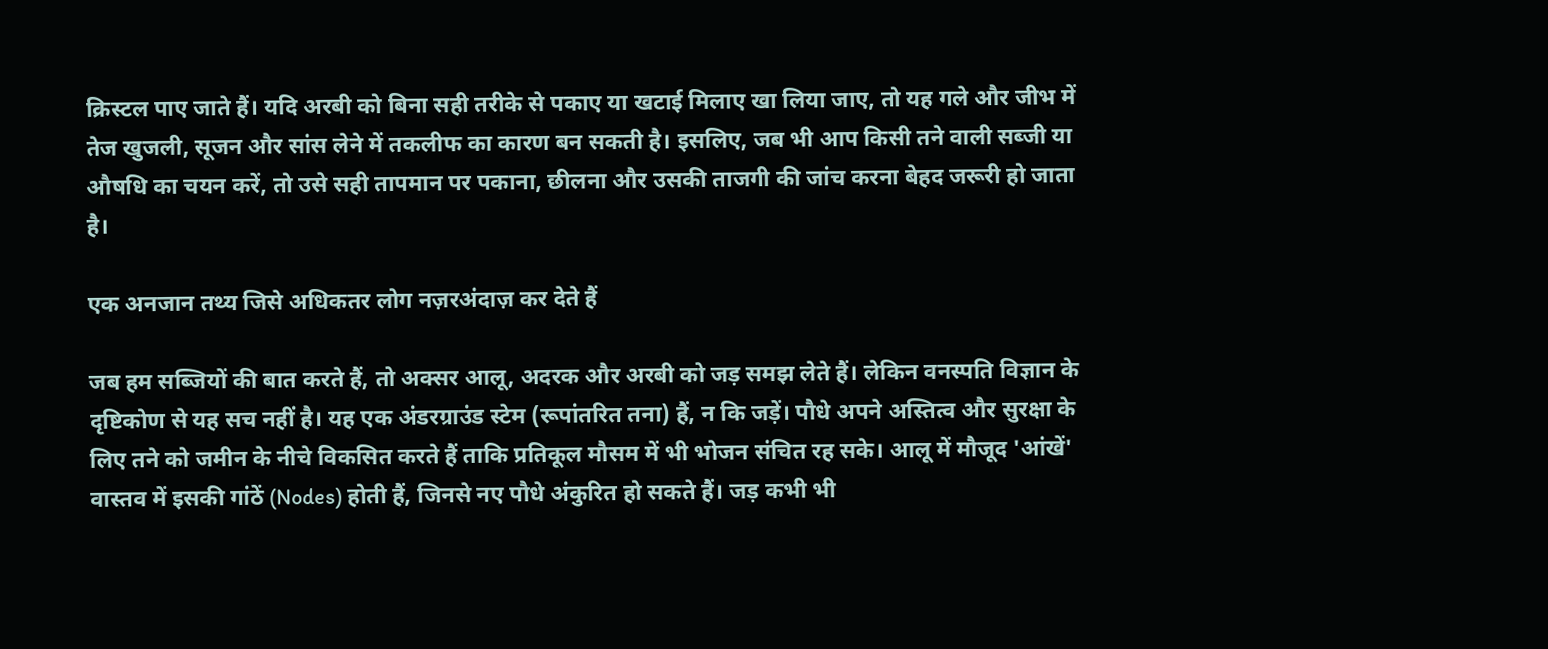क्रिस्टल पाए जाते हैं। यदि अरबी को बिना सही तरीके से पकाए या खटाई मिलाए खा लिया जाए, तो यह गले और जीभ में तेज खुजली, सूजन और सांस लेने में तकलीफ का कारण बन सकती है। इसलिए, जब भी आप किसी तने वाली सब्जी या औषधि का चयन करें, तो उसे सही तापमान पर पकाना, छीलना और उसकी ताजगी की जांच करना बेहद जरूरी हो जाता है।

एक अनजान तथ्य जिसे अधिकतर लोग नज़रअंदाज़ कर देते हैं

जब हम सब्जियों की बात करते हैं, तो अक्सर आलू, अदरक और अरबी को जड़ समझ लेते हैं। लेकिन वनस्पति विज्ञान के दृष्टिकोण से यह सच नहीं है। यह एक अंडरग्राउंड स्टेम (रूपांतरित तना) हैं, न कि जड़ें। पौधे अपने अस्तित्व और सुरक्षा के लिए तने को जमीन के नीचे विकसित करते हैं ताकि प्रतिकूल मौसम में भी भोजन संचित रह सके। आलू में मौजूद 'आंखें' वास्तव में इसकी गांठें (Nodes) होती हैं, जिनसे नए पौधे अंकुरित हो सकते हैं। जड़ कभी भी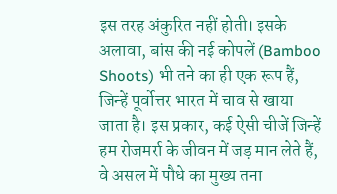इस तरह अंकुरित नहीं होती। इसके अलावा, बांस की नई कोपलें (Bamboo Shoots) भी तने का ही एक रूप हैं, जिन्हें पूर्वोत्तर भारत में चाव से खाया जाता है। इस प्रकार, कई ऐसी चीजें जिन्हें हम रोजमर्रा के जीवन में जड़ मान लेते हैं, वे असल में पौधे का मुख्य तना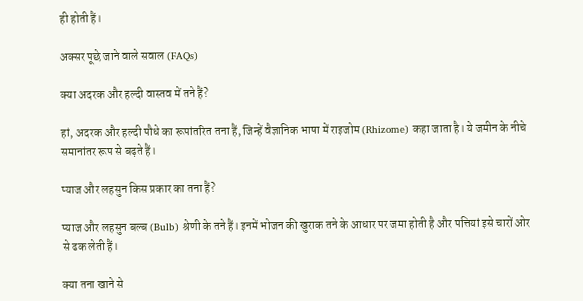ही होती हैं।

अक्सर पूछे जाने वाले सवाल (FAQs)

क्या अदरक और हल्दी वास्तव में तने हैं?

हां, अदरक और हल्दी पौधे का रूपांतरित तना हैं, जिन्हें वैज्ञानिक भाषा में राइजोम (Rhizome) कहा जाता है। ये जमीन के नीचे समानांतर रूप से बढ़ते हैं।

प्याज और लहसुन किस प्रकार का तना हैं?

प्याज और लहसुन बल्ब (Bulb) श्रेणी के तने हैं। इनमें भोजन की खुराक तने के आधार पर जमा होती है और पत्तियां इसे चारों ओर से ढक लेती हैं।

क्या तना खाने से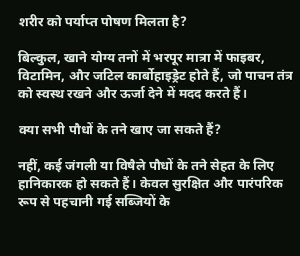शरीर को पर्याप्त पोषण मिलता है?

बिल्कुल, खाने योग्य तनों में भरपूर मात्रा में फाइबर, विटामिन, और जटिल कार्बोहाइड्रेट होते हैं, जो पाचन तंत्र को स्वस्थ रखने और ऊर्जा देने में मदद करते हैं।

क्या सभी पौधों के तने खाए जा सकते हैं?

नहीं, कई जंगली या विषैले पौधों के तने सेहत के लिए हानिकारक हो सकते हैं। केवल सुरक्षित और पारंपरिक रूप से पहचानी गई सब्जियों के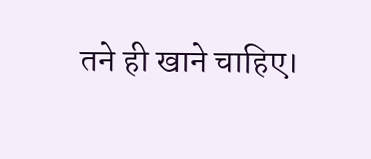तने ही खाने चाहिए।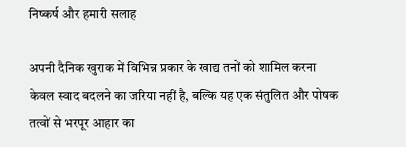निष्कर्ष और हमारी सलाह

अपनी दैनिक खुराक में विभिन्न प्रकार के खाद्य तनों को शामिल करना केवल स्वाद बदलने का जरिया नहीं है, बल्कि यह एक संतुलित और पोषक तत्वों से भरपूर आहार का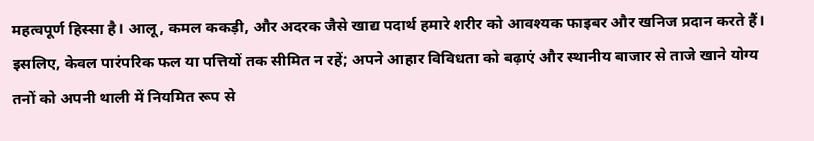महत्वपूर्ण हिस्सा है। आलू, कमल ककड़ी, और अदरक जैसे खाद्य पदार्थ हमारे शरीर को आवश्यक फाइबर और खनिज प्रदान करते हैं। इसलिए, केवल पारंपरिक फल या पत्तियों तक सीमित न रहें; अपने आहार विविधता को बढ़ाएं और स्थानीय बाजार से ताजे खाने योग्य तनों को अपनी थाली में नियमित रूप से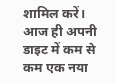शामिल करें। आज ही अपनी डाइट में कम से कम एक नया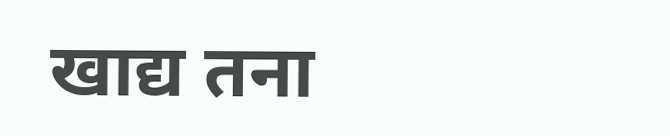खाद्य तना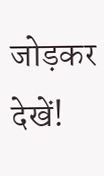जोड़कर देखें!